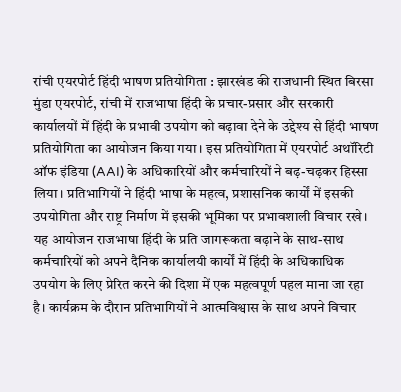रांची एयरपोर्ट हिंदी भाषण प्रतियोगिता : झारखंड की राजधानी स्थित बिरसा मुंडा एयरपोर्ट, रांची में राजभाषा हिंदी के प्रचार-प्रसार और सरकारी कार्यालयों में हिंदी के प्रभावी उपयोग को बढ़ावा देने के उद्देश्य से हिंदी भाषण प्रतियोगिता का आयोजन किया गया। इस प्रतियोगिता में एयरपोर्ट अथॉरिटी ऑफ इंडिया (AAI) के अधिकारियों और कर्मचारियों ने बढ़-चढ़कर हिस्सा लिया। प्रतिभागियों ने हिंदी भाषा के महत्व, प्रशासनिक कार्यों में इसकी उपयोगिता और राष्ट्र निर्माण में इसकी भूमिका पर प्रभावशाली विचार रखे।
यह आयोजन राजभाषा हिंदी के प्रति जागरूकता बढ़ाने के साथ-साथ कर्मचारियों को अपने दैनिक कार्यालयी कार्यों में हिंदी के अधिकाधिक उपयोग के लिए प्रेरित करने की दिशा में एक महत्वपूर्ण पहल माना जा रहा है। कार्यक्रम के दौरान प्रतिभागियों ने आत्मविश्वास के साथ अपने विचार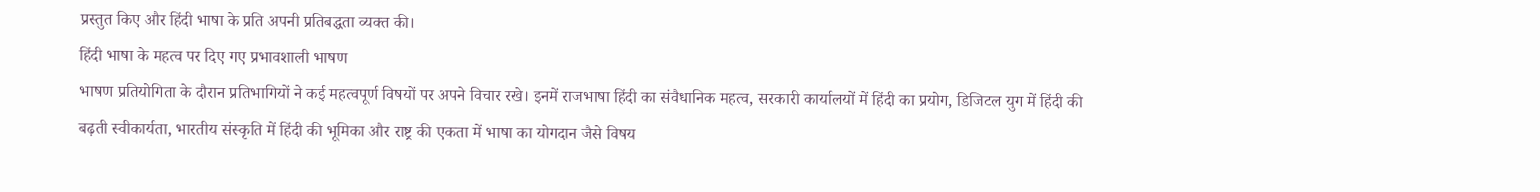प्रस्तुत किए और हिंदी भाषा के प्रति अपनी प्रतिबद्धता व्यक्त की।
हिंदी भाषा के महत्व पर दिए गए प्रभावशाली भाषण
भाषण प्रतियोगिता के दौरान प्रतिभागियों ने कई महत्वपूर्ण विषयों पर अपने विचार रखे। इनमें राजभाषा हिंदी का संवैधानिक महत्व, सरकारी कार्यालयों में हिंदी का प्रयोग, डिजिटल युग में हिंदी की बढ़ती स्वीकार्यता, भारतीय संस्कृति में हिंदी की भूमिका और राष्ट्र की एकता में भाषा का योगदान जैसे विषय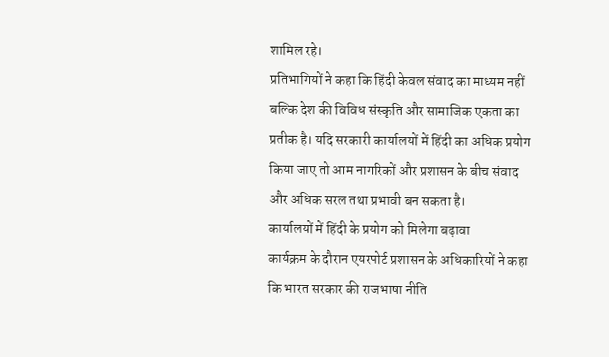शामिल रहे।
प्रतिभागियों ने कहा कि हिंदी केवल संवाद का माध्यम नहीं बल्कि देश की विविध संस्कृति और सामाजिक एकता का प्रतीक है। यदि सरकारी कार्यालयों में हिंदी का अधिक प्रयोग किया जाए तो आम नागरिकों और प्रशासन के बीच संवाद और अधिक सरल तथा प्रभावी बन सकता है।
कार्यालयों में हिंदी के प्रयोग को मिलेगा बढ़ावा
कार्यक्रम के दौरान एयरपोर्ट प्रशासन के अधिकारियों ने कहा कि भारत सरकार की राजभाषा नीति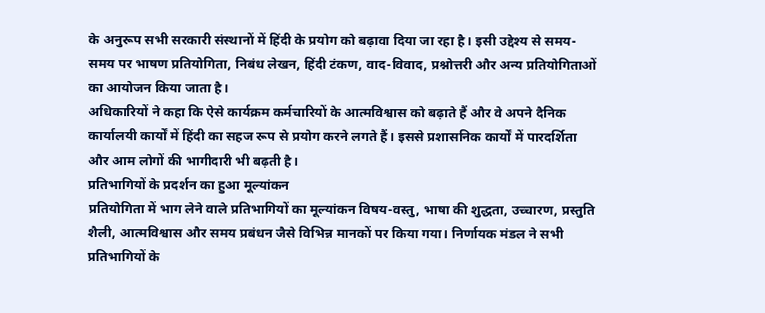के अनुरूप सभी सरकारी संस्थानों में हिंदी के प्रयोग को बढ़ावा दिया जा रहा है। इसी उद्देश्य से समय-समय पर भाषण प्रतियोगिता, निबंध लेखन, हिंदी टंकण, वाद-विवाद, प्रश्नोत्तरी और अन्य प्रतियोगिताओं का आयोजन किया जाता है।
अधिकारियों ने कहा कि ऐसे कार्यक्रम कर्मचारियों के आत्मविश्वास को बढ़ाते हैं और वे अपने दैनिक कार्यालयी कार्यों में हिंदी का सहज रूप से प्रयोग करने लगते हैं। इससे प्रशासनिक कार्यों में पारदर्शिता और आम लोगों की भागीदारी भी बढ़ती है।
प्रतिभागियों के प्रदर्शन का हुआ मूल्यांकन
प्रतियोगिता में भाग लेने वाले प्रतिभागियों का मूल्यांकन विषय-वस्तु, भाषा की शुद्धता, उच्चारण, प्रस्तुति शैली, आत्मविश्वास और समय प्रबंधन जैसे विभिन्न मानकों पर किया गया। निर्णायक मंडल ने सभी प्रतिभागियों के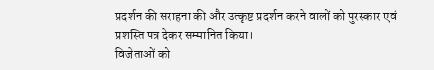प्रदर्शन की सराहना की और उत्कृष्ट प्रदर्शन करने वालों को पुरस्कार एवं प्रशस्ति पत्र देकर सम्मानित किया।
विजेताओं को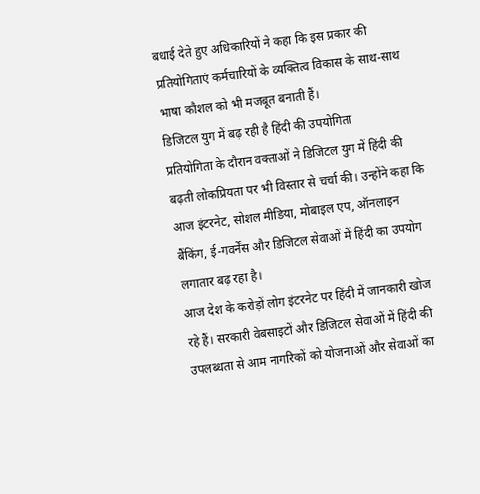बधाई देते हुए अधिकारियों ने कहा कि इस प्रकार की प्रतियोगिताएं कर्मचारियों के व्यक्तित्व विकास के साथ-साथ भाषा कौशल को भी मजबूत बनाती हैं।
डिजिटल युग में बढ़ रही है हिंदी की उपयोगिता
प्रतियोगिता के दौरान वक्ताओं ने डिजिटल युग में हिंदी की बढ़ती लोकप्रियता पर भी विस्तार से चर्चा की। उन्होंने कहा कि आज इंटरनेट, सोशल मीडिया, मोबाइल एप, ऑनलाइन बैंकिंग, ई-गवर्नेंस और डिजिटल सेवाओं में हिंदी का उपयोग लगातार बढ़ रहा है।
आज देश के करोड़ों लोग इंटरनेट पर हिंदी में जानकारी खोज रहे हैं। सरकारी वेबसाइटों और डिजिटल सेवाओं में हिंदी की उपलब्धता से आम नागरिकों को योजनाओं और सेवाओं का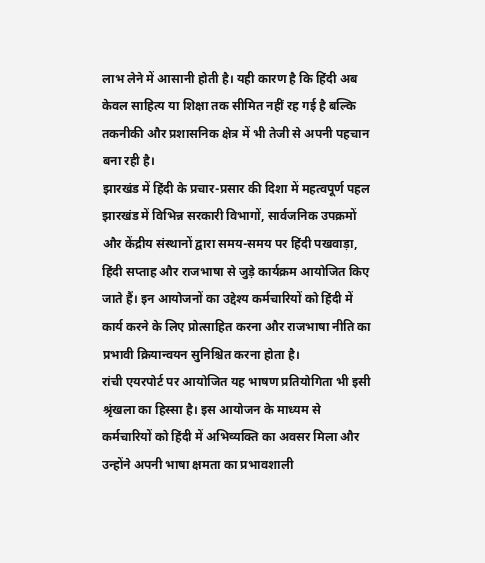लाभ लेने में आसानी होती है। यही कारण है कि हिंदी अब केवल साहित्य या शिक्षा तक सीमित नहीं रह गई है बल्कि तकनीकी और प्रशासनिक क्षेत्र में भी तेजी से अपनी पहचान बना रही है।
झारखंड में हिंदी के प्रचार-प्रसार की दिशा में महत्वपूर्ण पहल
झारखंड में विभिन्न सरकारी विभागों, सार्वजनिक उपक्रमों और केंद्रीय संस्थानों द्वारा समय-समय पर हिंदी पखवाड़ा, हिंदी सप्ताह और राजभाषा से जुड़े कार्यक्रम आयोजित किए जाते हैं। इन आयोजनों का उद्देश्य कर्मचारियों को हिंदी में कार्य करने के लिए प्रोत्साहित करना और राजभाषा नीति का प्रभावी क्रियान्वयन सुनिश्चित करना होता है।
रांची एयरपोर्ट पर आयोजित यह भाषण प्रतियोगिता भी इसी श्रृंखला का हिस्सा है। इस आयोजन के माध्यम से कर्मचारियों को हिंदी में अभिव्यक्ति का अवसर मिला और उन्होंने अपनी भाषा क्षमता का प्रभावशाली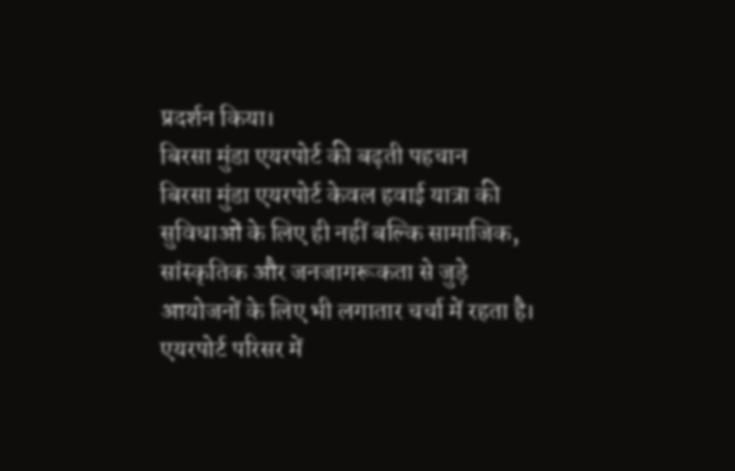प्रदर्शन किया।
बिरसा मुंडा एयरपोर्ट की बढ़ती पहचान
बिरसा मुंडा एयरपोर्ट केवल हवाई यात्रा की सुविधाओं के लिए ही नहीं बल्कि सामाजिक, सांस्कृतिक और जनजागरूकता से जुड़े आयोजनों के लिए भी लगातार चर्चा में रहता है। एयरपोर्ट परिसर में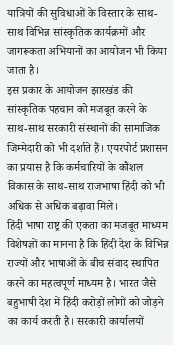यात्रियों की सुविधाओं के विस्तार के साथ-साथ विभिन्न सांस्कृतिक कार्यक्रमों और जागरूकता अभियानों का आयोजन भी किया जाता है।
इस प्रकार के आयोजन झारखंड की सांस्कृतिक पहचान को मजबूत करने के साथ-साथ सरकारी संस्थानों की सामाजिक जिम्मेदारी को भी दर्शाते हैं। एयरपोर्ट प्रशासन का प्रयास है कि कर्मचारियों के कौशल विकास के साथ-साथ राजभाषा हिंदी को भी अधिक से अधिक बढ़ावा मिले।
हिंदी भाषा राष्ट्र की एकता का मजबूत माध्यम
विशेषज्ञों का मानना है कि हिंदी देश के विभिन्न राज्यों और भाषाओं के बीच संवाद स्थापित करने का महत्वपूर्ण माध्यम है। भारत जैसे बहुभाषी देश में हिंदी करोड़ों लोगों को जोड़ने का कार्य करती है। सरकारी कार्यालयों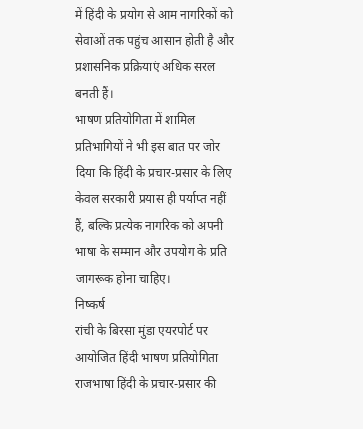में हिंदी के प्रयोग से आम नागरिकों को सेवाओं तक पहुंच आसान होती है और प्रशासनिक प्रक्रियाएं अधिक सरल बनती हैं।
भाषण प्रतियोगिता में शामिल प्रतिभागियों ने भी इस बात पर जोर दिया कि हिंदी के प्रचार-प्रसार के लिए केवल सरकारी प्रयास ही पर्याप्त नहीं हैं, बल्कि प्रत्येक नागरिक को अपनी भाषा के सम्मान और उपयोग के प्रति जागरूक होना चाहिए।
निष्कर्ष
रांची के बिरसा मुंडा एयरपोर्ट पर आयोजित हिंदी भाषण प्रतियोगिता राजभाषा हिंदी के प्रचार-प्रसार की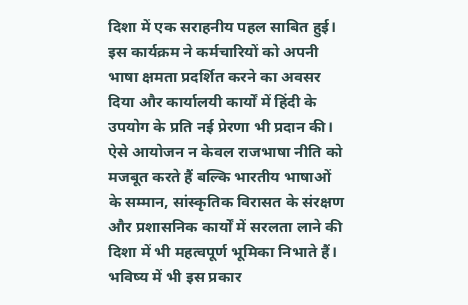दिशा में एक सराहनीय पहल साबित हुई। इस कार्यक्रम ने कर्मचारियों को अपनी भाषा क्षमता प्रदर्शित करने का अवसर दिया और कार्यालयी कार्यों में हिंदी के उपयोग के प्रति नई प्रेरणा भी प्रदान की।
ऐसे आयोजन न केवल राजभाषा नीति को मजबूत करते हैं बल्कि भारतीय भाषाओं के सम्मान, सांस्कृतिक विरासत के संरक्षण और प्रशासनिक कार्यों में सरलता लाने की दिशा में भी महत्वपूर्ण भूमिका निभाते हैं। भविष्य में भी इस प्रकार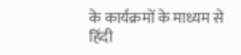के कार्यक्रमों के माध्यम से हिंदी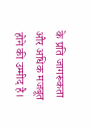के प्रति जागरूकता और अधिक मजबूत होने की उम्मीद है।